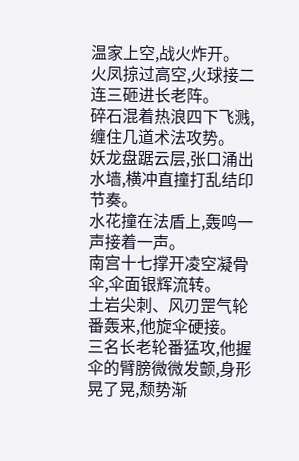温家上空,战火炸开。
火凤掠过高空,火球接二连三砸进长老阵。
碎石混着热浪四下飞溅,缠住几道术法攻势。
妖龙盘踞云层,张口涌出水墙,横冲直撞打乱结印节奏。
水花撞在法盾上,轰鸣一声接着一声。
南宫十七撑开凌空凝骨伞,伞面银辉流转。
土岩尖刺、风刃罡气轮番轰来,他旋伞硬接。
三名长老轮番猛攻,他握伞的臂膀微微发颤,身形晃了晃,颓势渐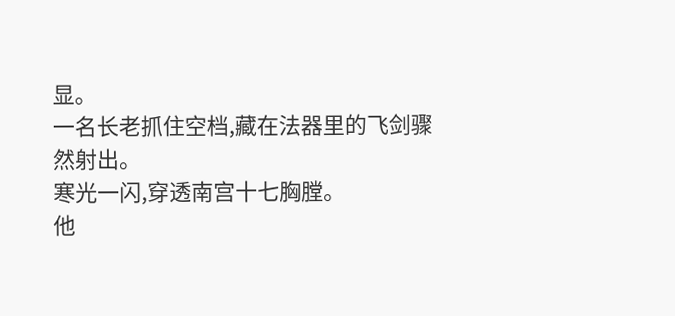显。
一名长老抓住空档,藏在法器里的飞剑骤然射出。
寒光一闪,穿透南宫十七胸膛。
他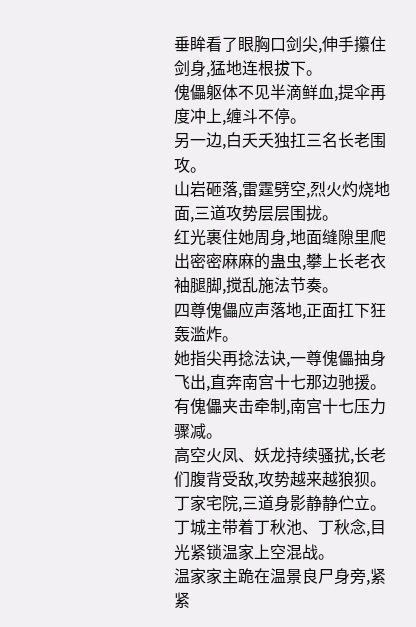垂眸看了眼胸口剑尖,伸手攥住剑身,猛地连根拔下。
傀儡躯体不见半滴鲜血,提伞再度冲上,缠斗不停。
另一边,白夭夭独扛三名长老围攻。
山岩砸落,雷霆劈空,烈火灼烧地面,三道攻势层层围拢。
红光裹住她周身,地面缝隙里爬出密密麻麻的蛊虫,攀上长老衣袖腿脚,搅乱施法节奏。
四尊傀儡应声落地,正面扛下狂轰滥炸。
她指尖再捻法诀,一尊傀儡抽身飞出,直奔南宫十七那边驰援。
有傀儡夹击牵制,南宫十七压力骤减。
高空火凤、妖龙持续骚扰,长老们腹背受敌,攻势越来越狼狈。
丁家宅院,三道身影静静伫立。
丁城主带着丁秋池、丁秋念,目光紧锁温家上空混战。
温家家主跪在温景良尸身旁,紧紧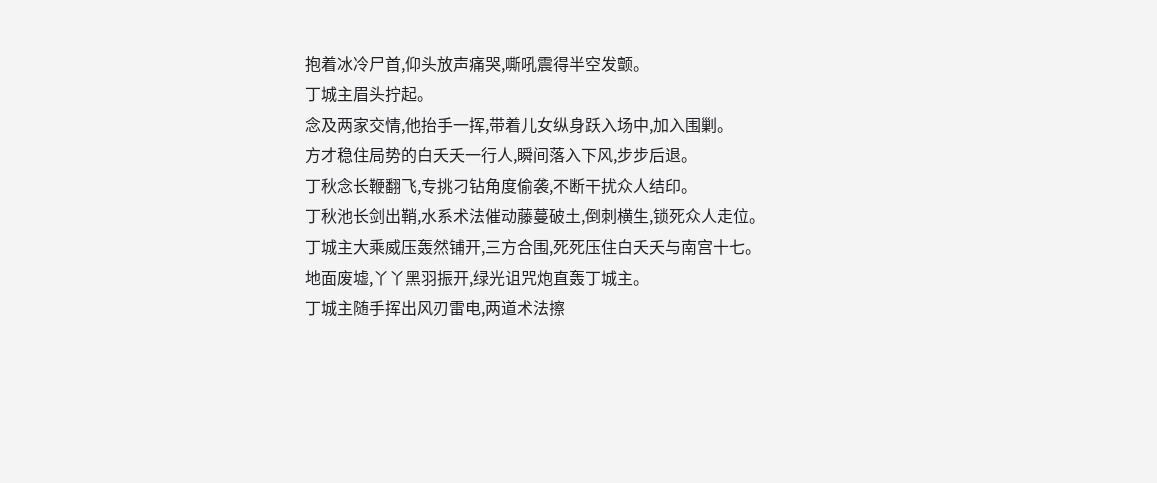抱着冰冷尸首,仰头放声痛哭,嘶吼震得半空发颤。
丁城主眉头拧起。
念及两家交情,他抬手一挥,带着儿女纵身跃入场中,加入围剿。
方才稳住局势的白夭夭一行人,瞬间落入下风,步步后退。
丁秋念长鞭翻飞,专挑刁钻角度偷袭,不断干扰众人结印。
丁秋池长剑出鞘,水系术法催动藤蔓破土,倒刺横生,锁死众人走位。
丁城主大乘威压轰然铺开,三方合围,死死压住白夭夭与南宫十七。
地面废墟,丫丫黑羽振开,绿光诅咒炮直轰丁城主。
丁城主随手挥出风刃雷电,两道术法擦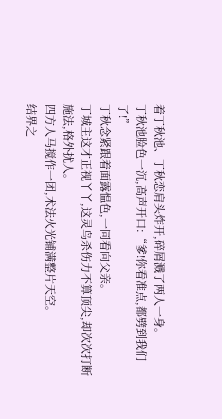着丁秋池、丁秋恋肩头炸开,碎屑溅了两人一身。
丁秋池脸色一沉,高声开口:“爹!你看准点,都劈到我们了!”
丁秋念紧跟着面露愠色,一同看向父亲。
丁城主这才正视丫丫,这灵鸟杀伤力不算顶尖,却次次打断施法,格外扰人。
四方人马搅作一团,术法火光铺满整片天空。
结界之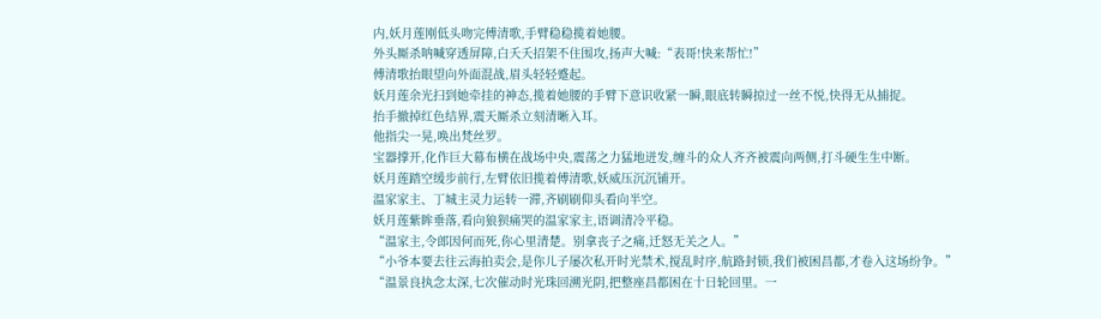内,妖月莲刚低头吻完傅清歌,手臂稳稳揽着她腰。
外头厮杀呐喊穿透屏障,白夭夭招架不住围攻,扬声大喊:“表哥!快来帮忙!”
傅清歌抬眼望向外面混战,眉头轻轻蹙起。
妖月莲余光扫到她牵挂的神态,揽着她腰的手臂下意识收紧一瞬,眼底转瞬掠过一丝不悦,快得无从捕捉。
抬手撤掉红色结界,震天厮杀立刻清晰入耳。
他指尖一晃,唤出梵丝罗。
宝器撑开,化作巨大幕布横在战场中央,震荡之力猛地迸发,缠斗的众人齐齐被震向两侧,打斗硬生生中断。
妖月莲踏空缓步前行,左臂依旧揽着傅清歌,妖威压沉沉铺开。
温家家主、丁城主灵力运转一滞,齐刷刷仰头看向半空。
妖月莲紫眸垂落,看向狼狈痛哭的温家家主,语调清冷平稳。
“温家主,令郎因何而死,你心里清楚。别拿丧子之痛,迁怒无关之人。”
“小爷本要去往云海拍卖会,是你儿子屡次私开时光禁术,搅乱时序,航路封锁,我们被困昌都,才卷入这场纷争。”
“温景良执念太深,七次催动时光珠回溯光阴,把整座昌都困在十日轮回里。一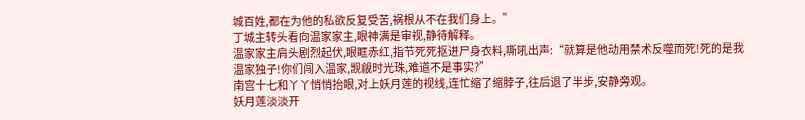城百姓,都在为他的私欲反复受苦,祸根从不在我们身上。”
丁城主转头看向温家家主,眼神满是审视,静待解释。
温家家主肩头剧烈起伏,眼眶赤红,指节死死抠进尸身衣料,嘶吼出声:“就算是他动用禁术反噬而死!死的是我温家独子!你们闯入温家,觊觎时光珠,难道不是事实?”
南宫十七和丫丫悄悄抬眼,对上妖月莲的视线,连忙缩了缩脖子,往后退了半步,安静旁观。
妖月莲淡淡开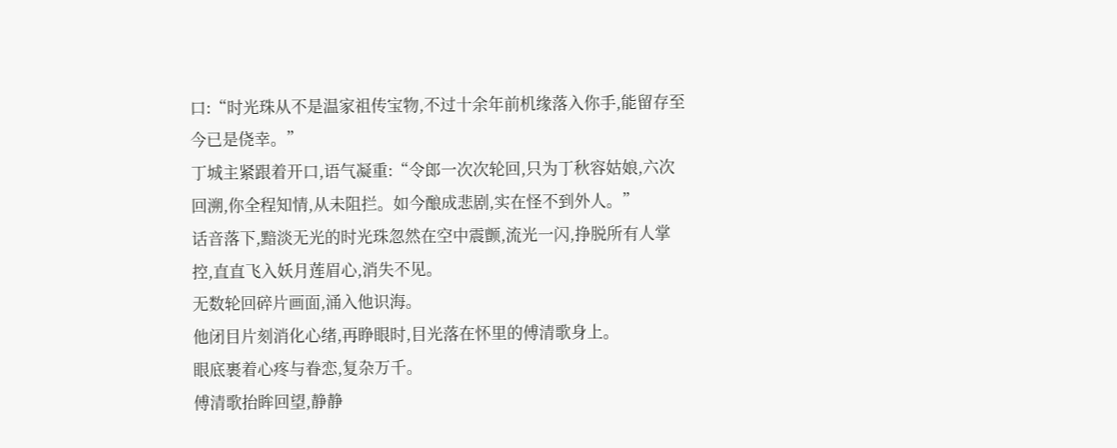口:“时光珠从不是温家祖传宝物,不过十余年前机缘落入你手,能留存至今已是侥幸。”
丁城主紧跟着开口,语气凝重:“令郎一次次轮回,只为丁秋容姑娘,六次回溯,你全程知情,从未阻拦。如今酿成悲剧,实在怪不到外人。”
话音落下,黯淡无光的时光珠忽然在空中震颤,流光一闪,挣脱所有人掌控,直直飞入妖月莲眉心,消失不见。
无数轮回碎片画面,涌入他识海。
他闭目片刻消化心绪,再睁眼时,目光落在怀里的傅清歌身上。
眼底裹着心疼与眷恋,复杂万千。
傅清歌抬眸回望,静静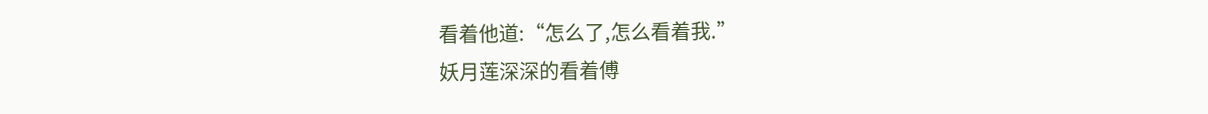看着他道:“怎么了,怎么看着我.”
妖月莲深深的看着傅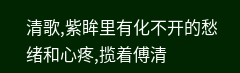清歌,紫眸里有化不开的愁绪和心疼,揽着傅清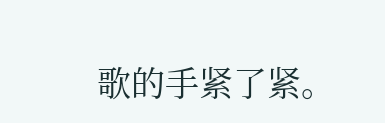歌的手紧了紧。